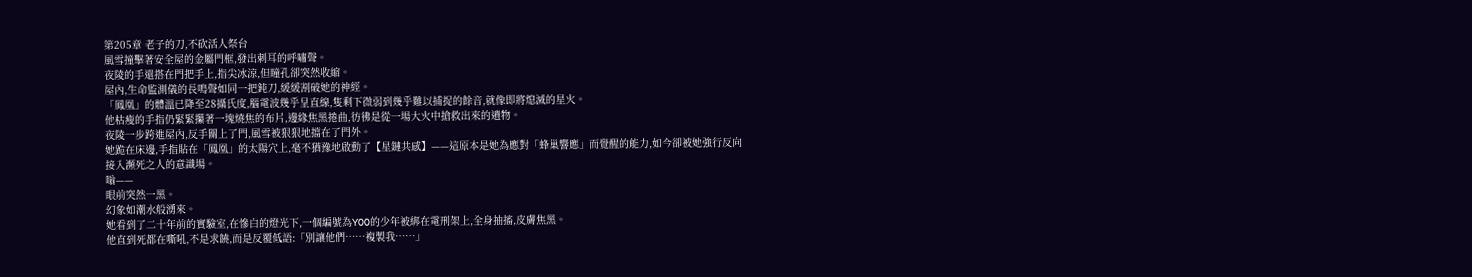第205章 老子的刀,不砍活人祭台
風雪撞擊著安全屋的金屬門框,發出刺耳的呼嘯聲。
夜陵的手還搭在門把手上,指尖冰涼,但瞳孔卻突然收縮。
屋內,生命監測儀的長鳴聲如同一把鈍刀,緩緩割破她的神經。
「鳳凰」的體溫已降至28攝氏度,腦電波幾乎呈直線,隻剩下微弱到幾乎難以捕捉的餘音,就像即將熄滅的星火。
他枯瘦的手指仍緊緊攥著一塊燒焦的布片,邊緣焦黑捲曲,彷彿是從一場大火中搶救出來的遺物。
夜陵一步跨進屋內,反手關上了門,風雪被狠狠地擋在了門外。
她跪在床邊,手指貼在「鳳凰」的太陽穴上,毫不猶豫地啟動了【星鏈共感】——這原本是她為應對「蜂巢響應」而覺醒的能力,如今卻被她強行反向接入瀕死之人的意識場。
嗡——
眼前突然一黑。
幻象如潮水般湧來。
她看到了二十年前的實驗室,在慘白的燈光下,一個編號為Y00的少年被綁在電刑架上,全身抽搐,皮膚焦黑。
他直到死都在嘶吼,不是求饒,而是反覆低語:「別讓他們……複製我……」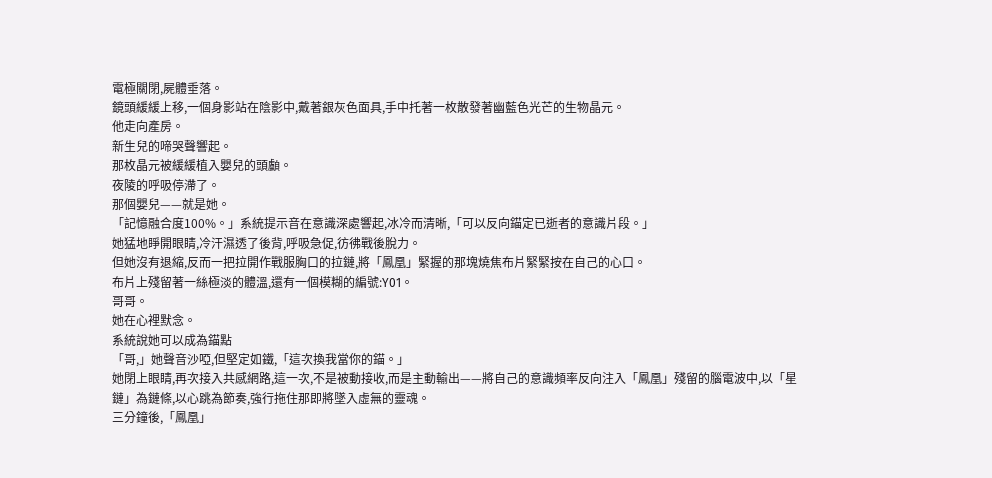電極關閉,屍體垂落。
鏡頭緩緩上移,一個身影站在陰影中,戴著銀灰色面具,手中托著一枚散發著幽藍色光芒的生物晶元。
他走向產房。
新生兒的啼哭聲響起。
那枚晶元被緩緩植入嬰兒的頭顱。
夜陵的呼吸停滯了。
那個嬰兒——就是她。
「記憶融合度100%。」系統提示音在意識深處響起,冰冷而清晰,「可以反向錨定已逝者的意識片段。」
她猛地睜開眼睛,冷汗濕透了後背,呼吸急促,彷彿戰後脫力。
但她沒有退縮,反而一把拉開作戰服胸口的拉鏈,將「鳳凰」緊握的那塊燒焦布片緊緊按在自己的心口。
布片上殘留著一絲極淡的體溫,還有一個模糊的編號:Y01。
哥哥。
她在心裡默念。
系統說她可以成為錨點
「哥,」她聲音沙啞,但堅定如鐵,「這次換我當你的錨。」
她閉上眼睛,再次接入共感網路,這一次,不是被動接收,而是主動輸出——將自己的意識頻率反向注入「鳳凰」殘留的腦電波中,以「星鏈」為鏈條,以心跳為節奏,強行拖住那即將墜入虛無的靈魂。
三分鐘後,「鳳凰」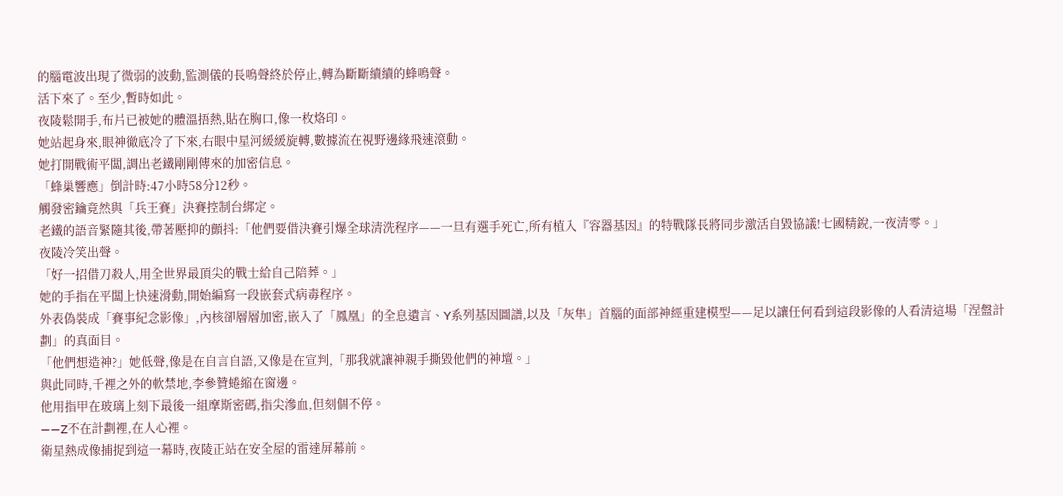的腦電波出現了微弱的波動,監測儀的長鳴聲終於停止,轉為斷斷續續的蜂鳴聲。
活下來了。至少,暫時如此。
夜陵鬆開手,布片已被她的體溫捂熱,貼在胸口,像一枚烙印。
她站起身來,眼神徹底冷了下來,右眼中星河緩緩旋轉,數據流在視野邊緣飛速滾動。
她打開戰術平闆,調出老鐵剛剛傳來的加密信息。
「蜂巢響應」倒計時:47小時58分12秒。
觸發密鑰竟然與「兵王賽」決賽控制台綁定。
老鐵的語音緊隨其後,帶著壓抑的顫抖:「他們要借決賽引爆全球清洗程序——一旦有選手死亡,所有植入『容器基因』的特戰隊長將同步激活自毀協議!七國精銳,一夜清零。」
夜陵冷笑出聲。
「好一招借刀殺人,用全世界最頂尖的戰士給自己陪葬。」
她的手指在平闆上快速滑動,開始編寫一段嵌套式病毒程序。
外表偽裝成「賽事紀念影像」,內核卻層層加密,嵌入了「鳳凰」的全息遺言、Y系列基因圖譜,以及「灰隼」首腦的面部神經重建模型——足以讓任何看到這段影像的人看清這場「涅盤計劃」的真面目。
「他們想造神?」她低聲,像是在自言自語,又像是在宣判,「那我就讓神親手撕毀他們的神壇。」
與此同時,千裡之外的軟禁地,李參贊蜷縮在窗邊。
他用指甲在玻璃上刻下最後一組摩斯密碼,指尖滲血,但刻個不停。
——Z不在計劃裡,在人心裡。
衛星熱成像捕捉到這一幕時,夜陵正站在安全屋的雷達屏幕前。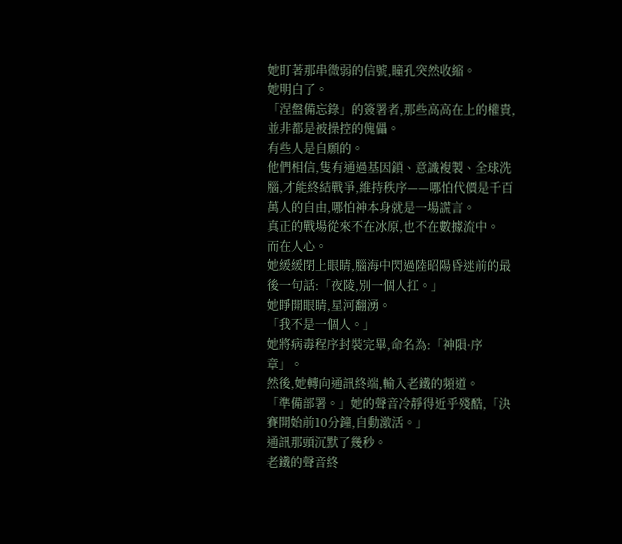她盯著那串微弱的信號,瞳孔突然收縮。
她明白了。
「涅盤備忘錄」的簽署者,那些高高在上的權貴,並非都是被操控的傀儡。
有些人是自願的。
他們相信,隻有通過基因鎖、意識複製、全球洗腦,才能終結戰爭,維持秩序——哪怕代價是千百萬人的自由,哪怕神本身就是一場謊言。
真正的戰場從來不在冰原,也不在數據流中。
而在人心。
她緩緩閉上眼睛,腦海中閃過陸昭陽昏迷前的最後一句話:「夜陵,別一個人扛。」
她睜開眼睛,星河翻湧。
「我不是一個人。」
她將病毒程序封裝完畢,命名為:「神隕·序章」。
然後,她轉向通訊終端,輸入老鐵的頻道。
「準備部署。」她的聲音冷靜得近乎殘酷,「決賽開始前10分鐘,自動激活。」
通訊那頭沉默了幾秒。
老鐵的聲音終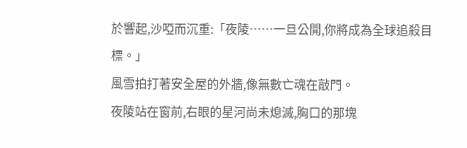於響起,沙啞而沉重:「夜陵……一旦公開,你將成為全球追殺目標。」
風雪拍打著安全屋的外牆,像無數亡魂在敲門。
夜陵站在窗前,右眼的星河尚未熄滅,胸口的那塊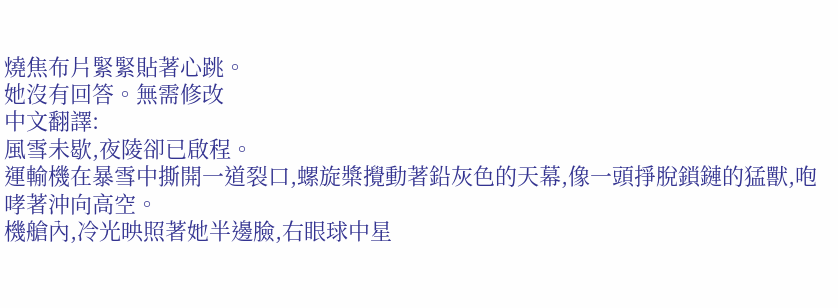燒焦布片緊緊貼著心跳。
她沒有回答。無需修改
中文翻譯:
風雪未歇,夜陵卻已啟程。
運輸機在暴雪中撕開一道裂口,螺旋槳攪動著鉛灰色的天幕,像一頭掙脫鎖鏈的猛獸,咆哮著沖向高空。
機艙內,冷光映照著她半邊臉,右眼球中星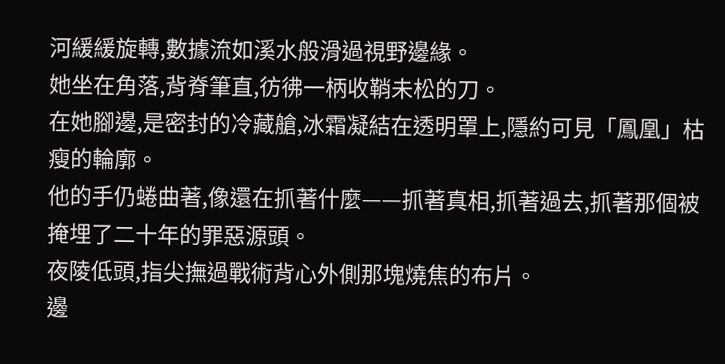河緩緩旋轉,數據流如溪水般滑過視野邊緣。
她坐在角落,背脊筆直,彷彿一柄收鞘未松的刀。
在她腳邊,是密封的冷藏艙,冰霜凝結在透明罩上,隱約可見「鳳凰」枯瘦的輪廓。
他的手仍蜷曲著,像還在抓著什麼——抓著真相,抓著過去,抓著那個被掩埋了二十年的罪惡源頭。
夜陵低頭,指尖撫過戰術背心外側那塊燒焦的布片。
邊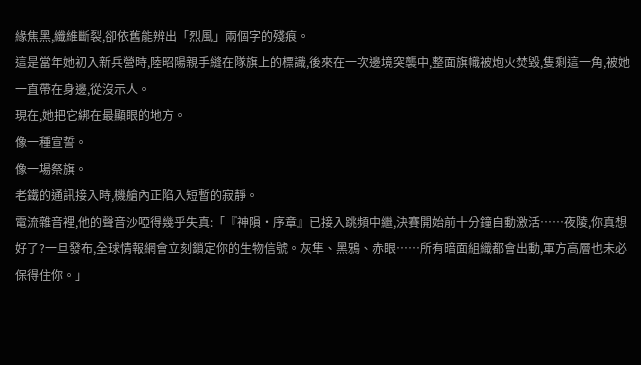緣焦黑,纖維斷裂,卻依舊能辨出「烈風」兩個字的殘痕。
這是當年她初入新兵營時,陸昭陽親手縫在隊旗上的標識,後來在一次邊境突襲中,整面旗幟被炮火焚毀,隻剩這一角,被她一直帶在身邊,從沒示人。
現在,她把它綁在最顯眼的地方。
像一種宣誓。
像一場祭旗。
老鐵的通訊接入時,機艙內正陷入短暫的寂靜。
電流雜音裡,他的聲音沙啞得幾乎失真:「『神隕·序章』已接入跳頻中繼,決賽開始前十分鐘自動激活……夜陵,你真想好了?一旦發布,全球情報網會立刻鎖定你的生物信號。灰隼、黑鴉、赤眼……所有暗面組織都會出動,軍方高層也未必保得住你。」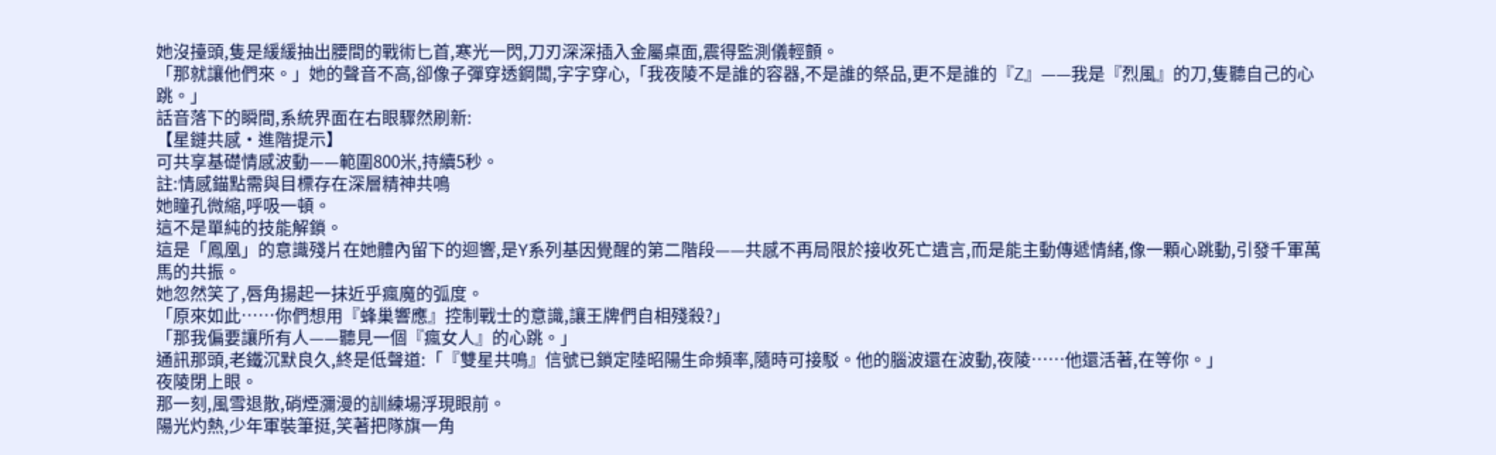她沒擡頭,隻是緩緩抽出腰間的戰術匕首,寒光一閃,刀刃深深插入金屬桌面,震得監測儀輕顫。
「那就讓他們來。」她的聲音不高,卻像子彈穿透鋼闆,字字穿心,「我夜陵不是誰的容器,不是誰的祭品,更不是誰的『Z』——我是『烈風』的刀,隻聽自己的心跳。」
話音落下的瞬間,系統界面在右眼驟然刷新:
【星鏈共感·進階提示】
可共享基礎情感波動——範圍800米,持續5秒。
註:情感錨點需與目標存在深層精神共鳴
她瞳孔微縮,呼吸一頓。
這不是單純的技能解鎖。
這是「鳳凰」的意識殘片在她體內留下的迴響,是Y系列基因覺醒的第二階段——共感不再局限於接收死亡遺言,而是能主動傳遞情緒,像一顆心跳動,引發千軍萬馬的共振。
她忽然笑了,唇角揚起一抹近乎瘋魔的弧度。
「原來如此……你們想用『蜂巢響應』控制戰士的意識,讓王牌們自相殘殺?」
「那我偏要讓所有人——聽見一個『瘋女人』的心跳。」
通訊那頭,老鐵沉默良久,終是低聲道:「『雙星共鳴』信號已鎖定陸昭陽生命頻率,隨時可接駁。他的腦波還在波動,夜陵……他還活著,在等你。」
夜陵閉上眼。
那一刻,風雪退散,硝煙瀰漫的訓練場浮現眼前。
陽光灼熱,少年軍裝筆挺,笑著把隊旗一角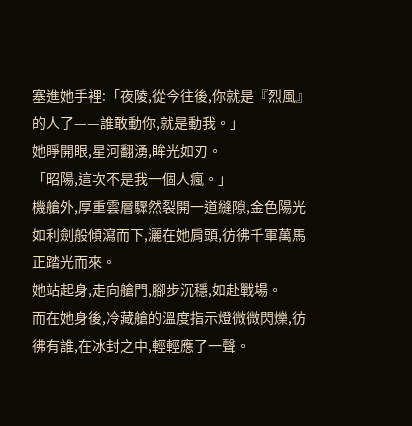塞進她手裡:「夜陵,從今往後,你就是『烈風』的人了——誰敢動你,就是動我。」
她睜開眼,星河翻湧,眸光如刃。
「昭陽,這次不是我一個人瘋。」
機艙外,厚重雲層驟然裂開一道縫隙,金色陽光如利劍般傾瀉而下,灑在她肩頭,彷彿千軍萬馬正踏光而來。
她站起身,走向艙門,腳步沉穩,如赴戰場。
而在她身後,冷藏艙的溫度指示燈微微閃爍,彷彿有誰,在冰封之中,輕輕應了一聲。